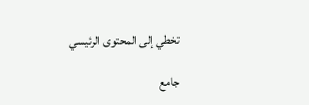تخطي إلى المحتوى الرئيسي

جامع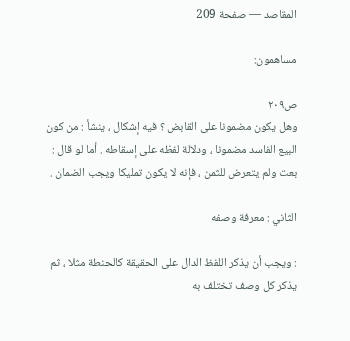المقاصد — صفحة 209

مساهمون:

ص٢٠٩
وهل يكون مضمونا على القابض ؟ فيه إشكال ، ينشأ : من كون البيع الفاسد مضمونا ، ودلالة لفظه على إسقاطه . أما لو قال : بعت ولم يتعرض للثمن ، فإنه لا يكون تمليكا ويجب الضمان .

الثاني : معرفة وصفه

: ويجب أن يذكر اللفظ الدال على الحقيقة كالحنطة مثلا ، ثم يذكر كل وصف تختلف به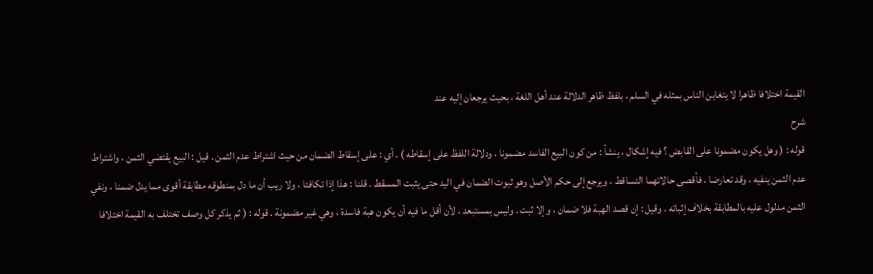القيمة اختلافا ظاهرا لا يتغابن الناس بمثله في السلم ، بلفظ ظاهر الدلالة عند أهل اللغة ، بحيث يرجعان إليه عند
شرح
قوله : ( وهل يكون مضمونا على القابض ؟ فيه إشكال ، ينشأ : من كون البيع الفاسد مضمونا ، ودلالة اللفظ على إسقاطه ) . أي : على إسقاط الضمان من حيث اشتراط عدم الثمن . قيل : البيع يقتضي الثمن ، واشتراط عدم الثمن ينفيه ، وقد تعارضا ، فأقصى حالاتهما التساقط ، ويرجع إلى حكم الأصل وهو ثبوت الضمان في اليد حتى يثبت المسقط . قلنا : هذا إذا تكافئا ، ولا ريب أن ما دل بمنطوقه مطابقة أقوى مما يدل ضمنا ، ونفي الثمن مدلول عليه بالمطابقة بخلاف إثباته . وقيل : إن قصد الهبة فلا ضمان ، وإلا ثبت . وليس بمستبعد ، لأن أقل ما فيه أن يكون هبة فاسدة ، وهي غير مضمونة . قوله : ( ثم يذكر كل وصف تختلف به القيمة اختلافا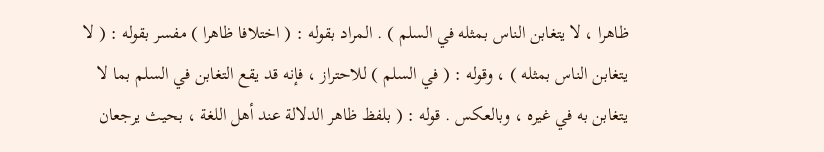ظاهرا ، لا يتغابن الناس بمثله في السلم ) . المراد بقوله : ( اختلافا ظاهرا ) مفسر بقوله : ( لا يتغابن الناس بمثله ) ، وقوله : ( في السلم ) للاحتراز ، فإنه قد يقع التغابن في السلم بما لا يتغابن به في غيره ، وبالعكس . قوله : ( بلفظ ظاهر الدلالة عند أهل اللغة ، بحيث يرجعان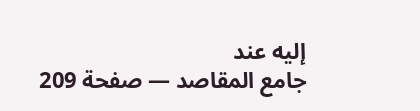إليه عند
جامع المقاصد — صفحة 209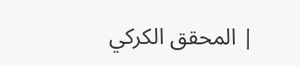| المحقق الكركي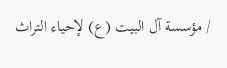/ مؤسسة آل البيت (ع) لإحياء التراث